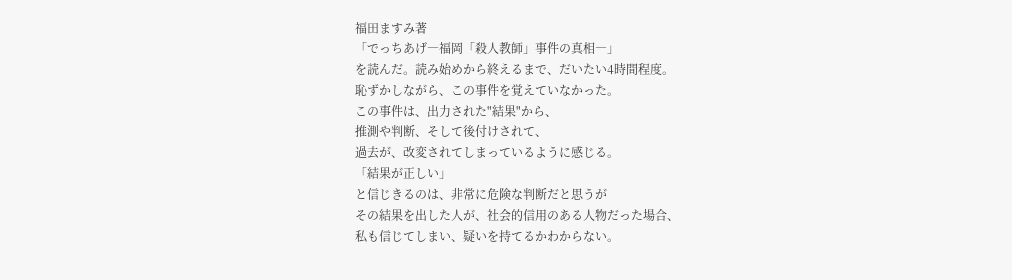福田ますみ著
「でっちあげ―福岡「殺人教師」事件の真相―」
を読んだ。読み始めから終えるまで、だいたい4時間程度。
恥ずかしながら、この事件を覚えていなかった。
この事件は、出力された"結果"から、
推測や判断、そして後付けされて、
過去が、改変されてしまっているように感じる。
「結果が正しい」
と信じきるのは、非常に危険な判断だと思うが
その結果を出した人が、社会的信用のある人物だった場合、
私も信じてしまい、疑いを持てるかわからない。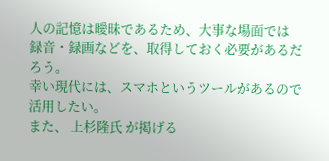人の記憶は曖昧であるため、大事な場面では
録音・録画などを、取得しておく必要があるだろう。
幸い現代には、スマホというツールがあるので活用したい。
また、 上杉隆氏 が掲げる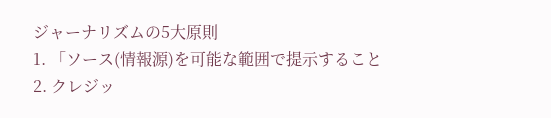ジャーナリズムの5大原則
1. 「ソース(情報源)を可能な範囲で提示すること
2. クレジッ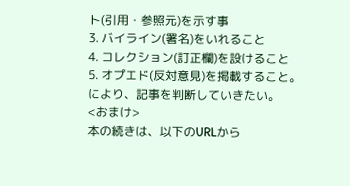ト(引用・参照元)を示す事
3. バイライン(署名)をいれること
4. コレクション(訂正欄)を設けること
5. オプエド(反対意見)を掲載すること。
により、記事を判断していきたい。
<おまけ>
本の続きは、以下のURLから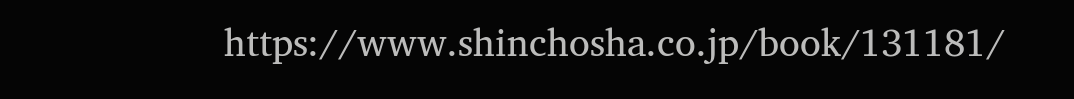https://www.shinchosha.co.jp/book/131181/